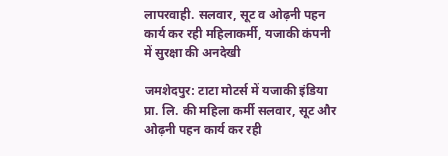लापरवाही. सलवार, सूट व ओढ़नी पहन कार्य कर रही महिलाकर्मी, यजाकी कंपनी में सुरक्षा की अनदेखी

जमशेदपुर: टाटा मोटर्स में यजाकी इंडिया प्रा. लि. की महिला कर्मी सलवार, सूट और ओढ़नी पहन कार्य कर रही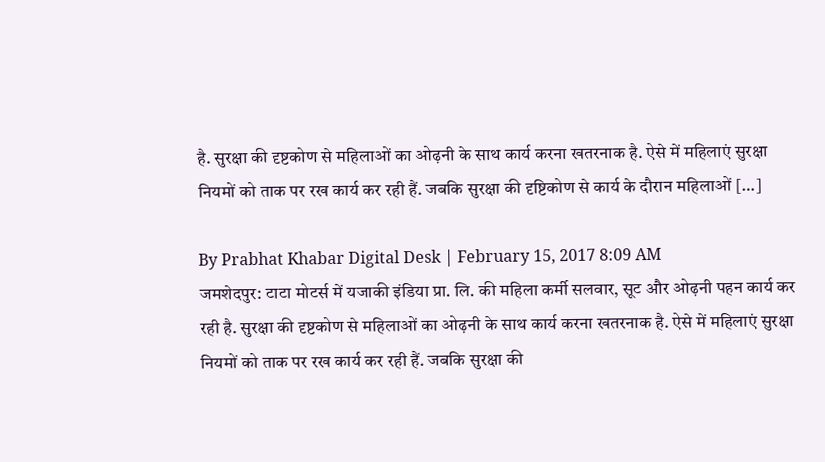है. सुरक्षा की दृष्टकोण से महिलाओं का ओढ़नी के साथ कार्य करना खतरनाक है. ऐसे में महिलाएं सुरक्षा नियमों को ताक पर रख कार्य कर रही हैं. जबकि सुरक्षा की दृष्टिकोण से कार्य के दौरान महिलाओं […]

By Prabhat Khabar Digital Desk | February 15, 2017 8:09 AM
जमशेदपुर: टाटा मोटर्स में यजाकी इंडिया प्रा. लि. की महिला कर्मी सलवार, सूट और ओढ़नी पहन कार्य कर रही है. सुरक्षा की दृष्टकोण से महिलाओं का ओढ़नी के साथ कार्य करना खतरनाक है. ऐसे में महिलाएं सुरक्षा नियमों को ताक पर रख कार्य कर रही हैं. जबकि सुरक्षा की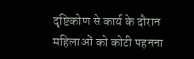दृष्टिकोण से कार्य के दौरान महिलाओं को कोटी पहनना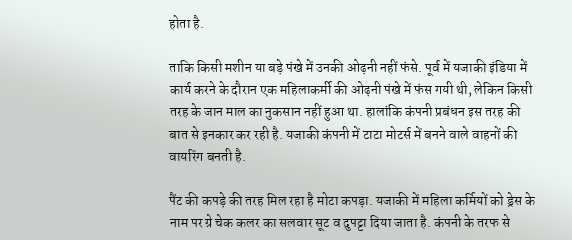होता है.

ताकि किसी मशीन या बड़े पंखे में उनकी ओढ़नी नहीं फंसे. पूर्व में यजाकी इंडिया में कार्य करने के दौरान एक महिलाकर्मी की ओढ़नी पंखे में फंस गयी थी, लेकिन किसी तरह के जान माल का नुकसान नहीं हुआ था. हालांकि कंपनी प्रबंधन इस तरह की बात से इनकार कर रही है. यजाकी कंपनी में टाटा मोटर्स में बनने वाले वाहनों की वायरिंग बनती है.

पैंट की कपड़े की तरह मिल रहा है मोटा कपड़ा. यजाकी में महिला कर्मियों को ड्रेस के नाम पर ग्रे चेक कलर का सलवार सूट व दुपट्टा दिया जाता है. कंपनी के तरफ से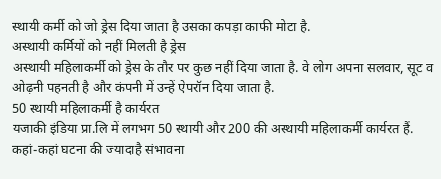स्थायी कर्मी को जो ड्रेस दिया जाता है उसका कपड़ा काफी मोटा है.
अस्थायी कर्मियों को नहीं मिलती है ड्रेस
अस्थायी महिलाकर्मी को ड्रेस के तौर पर कुछ नहीं दिया जाता है. वे लोग अपना सलवार, सूट व ओढ़नी पहनती है और कंपनी में उन्हें ऐपरॉन दिया जाता है.
50 स्थायी महिलाकर्मी है कार्यरत
यजाकी इंडिया प्रा.लि में लगभग 50 स्थायी और 200 की अस्थायी महिलाकर्मी कार्यरत हैं.
कहां-कहां घटना की ज्यादाहै संभावना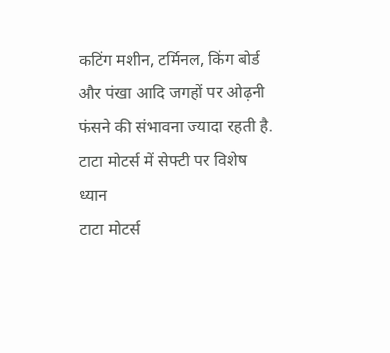कटिंग मशीन, टर्मिनल, किंग बोर्ड और पंखा आदि जगहों पर ओढ़नी फंसने की संभावना ज्यादा रहती है.
टाटा मोटर्स में सेफ्टी पर विशेष ध्यान
टाटा मोटर्स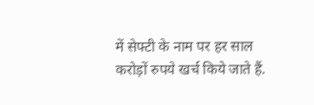में सेफ्टी के नाम पर हर साल करोड़ों रुपये खर्च किये जाते हैं.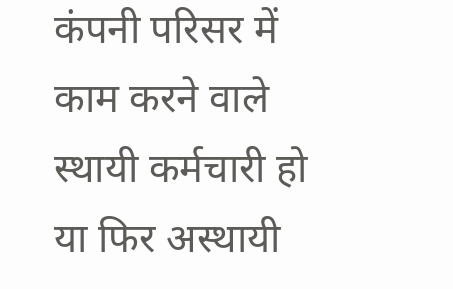कंपनी परिसर में काम करने वाले स्थायी कर्मचारी हो या फिर अस्थायी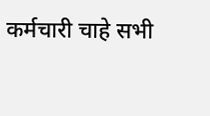कर्मचारी चाहे सभी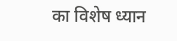का विशेष ध्यान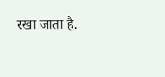रखा जाता है.